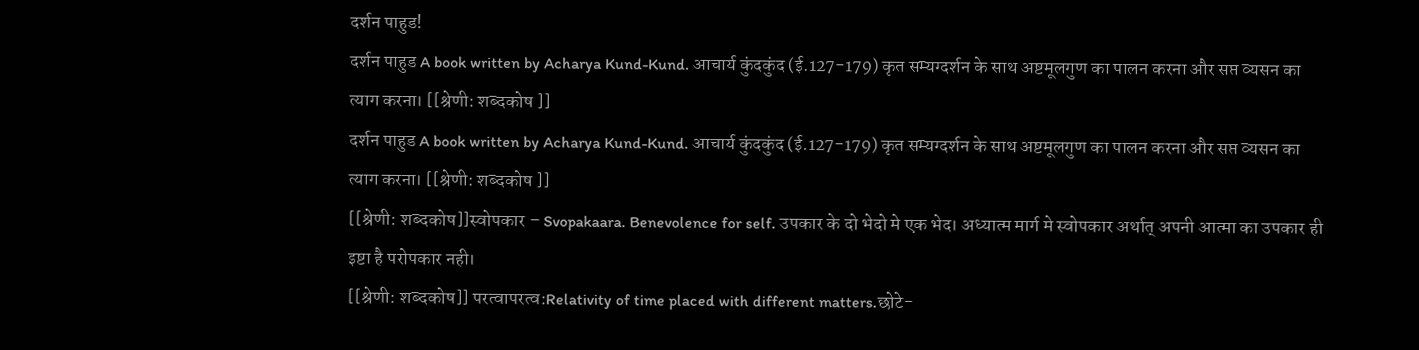दर्शन पाहुड!
दर्शन पाहुड A book written by Acharya Kund-Kund. आचार्य कुंदकुंद (ई.127-179) कृत सम्यग्दर्शन के साथ अष्टमूलगुण का पालन करना और सप्त व्यसन का त्याग करना। [[श्रेणी: शब्दकोष ]]
दर्शन पाहुड A book written by Acharya Kund-Kund. आचार्य कुंदकुंद (ई.127-179) कृत सम्यग्दर्शन के साथ अष्टमूलगुण का पालन करना और सप्त व्यसन का त्याग करना। [[श्रेणी: शब्दकोष ]]
[[श्रेणी: शब्दकोष]]स्वोपकार – Svopakaara. Benevolence for self. उपकार के दो भेदो मे एक भेद। अध्यात्म मार्ग मे स्वोपकार अर्थात् अपनी आत्मा का उपकार ही इष्टा है परोपकार नही।
[[श्रेणी: शब्दकोष]] परत्वापरत्व:Relativity of time placed with different matters.छोटे-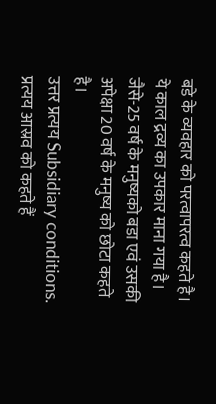बडे के व्यवहार को परत्वापरत्व कहते है। ये काल द्रव्य का उपकार माना गया है। जैसे-25 वर्ष के मनुष्यको बडा एवं उसकी अपेक्षा 20 वर्ष के मनुष्य को छोटा कहते है।
उत्तर प्रत्यय Subsidiary conditions. प्रत्यय आस्रव को कहते हैं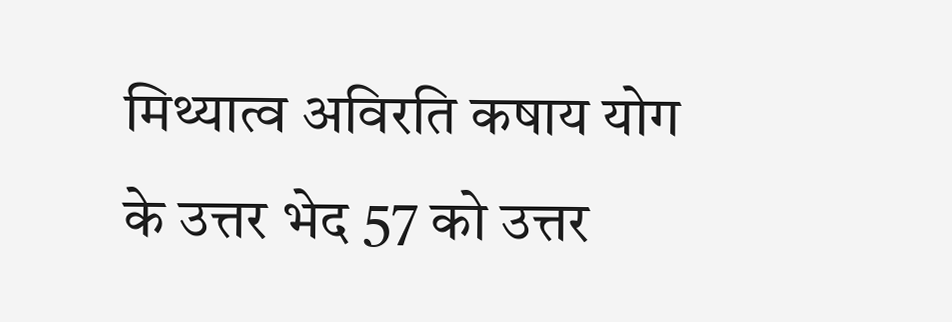मिथ्यात्व अविरति कषाय योग के उत्तर भेद 57 को उत्तर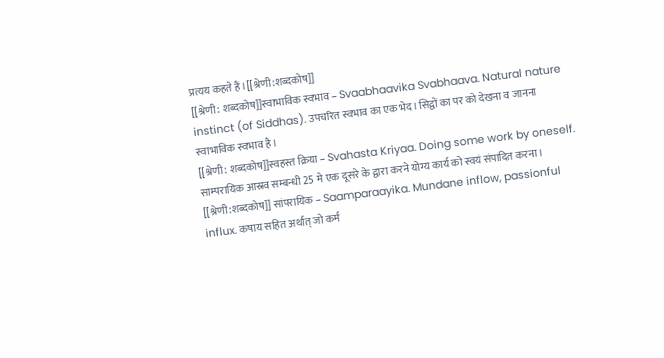प्रत्यय कहते हैं।[[श्रेणी:शब्दकोष]]
[[श्रेणी: शब्दकोष]]स्वाभाविक स्वभाव – Svaabhaavika Svabhaava. Natural nature instinct (of Siddhas). उपचरित स्वभाव का एक भेद। सिद्वों का पर को देखना व जानना स्वाभाविक स्वभाव है।
[[श्रेणी: शब्दकोष]]स्वहस्त क्रिया – Svahasta Kriyaa. Doing some work by oneself. साम्परायिक आस्रव सम्बन्धी 25 मे एक दूसरे के द्वारा करने योग्य कार्य को स्वयं संपादित करना।
[[श्रेणी:शब्दकोष]] सांपरायिक – Saamparaayika. Mundane inflow, passionful influx. कषाय सहित अर्थात् जो कर्म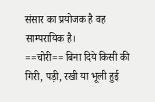संसार का प्रयोजक है वह साम्परायिक है।
==चोरी== बिना दिये किसी की गिरी, पड़ी, रखी या भूली हुई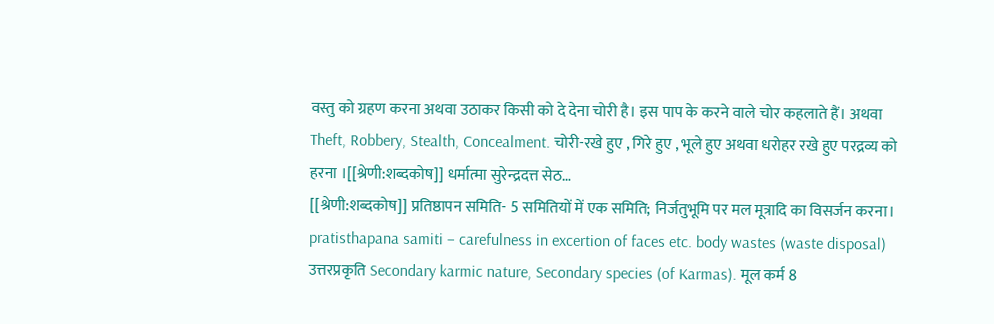वस्तु को ग्रहण करना अथवा उठाकर किसी को दे देना चोरी है। इस पाप के करने वाले चोर कहलाते हैं। अथवा Theft, Robbery, Stealth, Concealment. चोरी-रखे हुए , गिरे हुए , भूले हुए अथवा धरोहर रखे हुए परद्रव्य को हरना ।[[श्रेणी:शब्दकोष]] धर्मात्मा सुरेन्द्रदत्त सेठ…
[[श्रेणी:शब्दकोष]] प्रतिष्ठापन समिति- 5 समितियों में एक समिति; निर्जतुभूमि पर मल मूत्रादि का विसर्जन करना। pratisthapana samiti – carefulness in excertion of faces etc. body wastes (waste disposal)
उत्तरप्रकृति Secondary karmic nature, Secondary species (of Karmas). मूल कर्म 8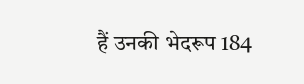हैं उनकी भेदरूप 184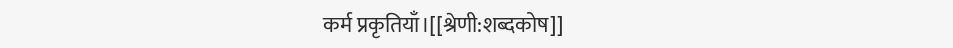कर्म प्रकृतियाँ।[[श्रेणी:शब्दकोष]]